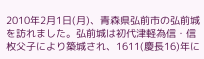2010年2月1日(月)、青森県弘前市の弘前城を訪れました。弘前城は初代津軽為信・信枚父子により築城され、1611(慶長16)年に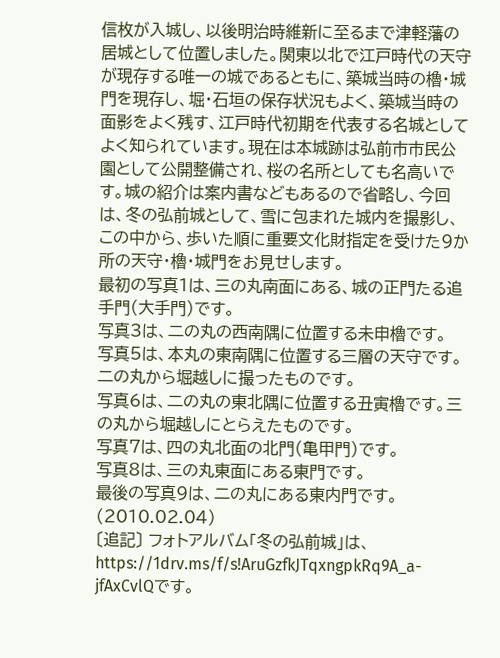信枚が入城し、以後明治時維新に至るまで津軽藩の居城として位置しました。関東以北で江戸時代の天守が現存する唯一の城であるともに、築城当時の櫓・城門を現存し、堀・石垣の保存状況もよく、築城当時の面影をよく残す、江戸時代初期を代表する名城としてよく知られています。現在は本城跡は弘前市市民公園として公開整備され、桜の名所としても名高いです。城の紹介は案内書などもあるので省略し、今回は、冬の弘前城として、雪に包まれた城内を撮影し、この中から、歩いた順に重要文化財指定を受けた9か所の天守・櫓・城門をお見せします。
最初の写真1は、三の丸南面にある、城の正門たる追手門(大手門)です。
写真3は、二の丸の西南隅に位置する未申櫓です。
写真5は、本丸の東南隅に位置する三層の天守です。二の丸から堀越しに撮ったものです。
写真6は、二の丸の東北隅に位置する丑寅櫓です。三の丸から堀越しにとらえたものです。
写真7は、四の丸北面の北門(亀甲門)です。
写真8は、三の丸東面にある東門です。
最後の写真9は、二の丸にある東内門です。
(2010.02.04)
〔追記〕 フォトアルバム「冬の弘前城」は、https://1drv.ms/f/s!AruGzfkJTqxngpkRq9A_a-jfAxCvlQです。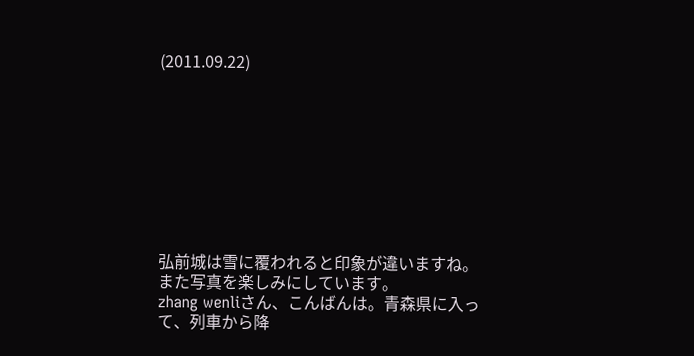(2011.09.22)









弘前城は雪に覆われると印象が違いますね。また写真を楽しみにしています。
zhang wenliさん、こんばんは。青森県に入って、列車から降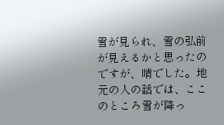雪が見られ、雪の弘前が見えるかと思ったのですが、晴でした。地元の人の話では、ここのところ雪が降っ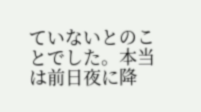ていないとのことでした。本当は前日夜に降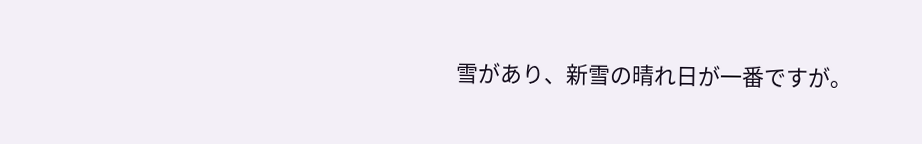雪があり、新雪の晴れ日が一番ですが。